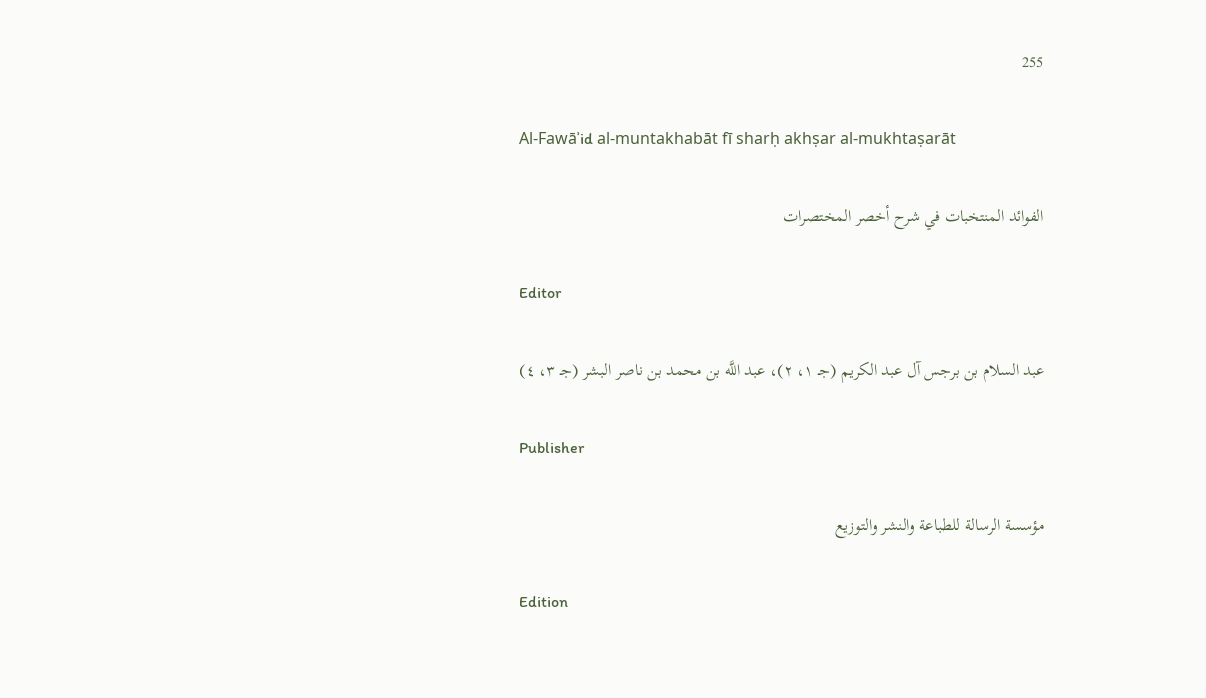255

Al-Fawāʾid al-muntakhabāt fī sharḥ akhṣar al-mukhtaṣarāt

الفوائد المنتخبات في شرح أخصر المختصرات

Editor

عبد السلام بن برجس آل عبد الكريم (جـ ١، ٢)، عبد اللَّه بن محمد بن ناصر البشر (جـ ٣، ٤)

Publisher

مؤسسة الرسالة للطباعة والنشر والتوزيع

Edition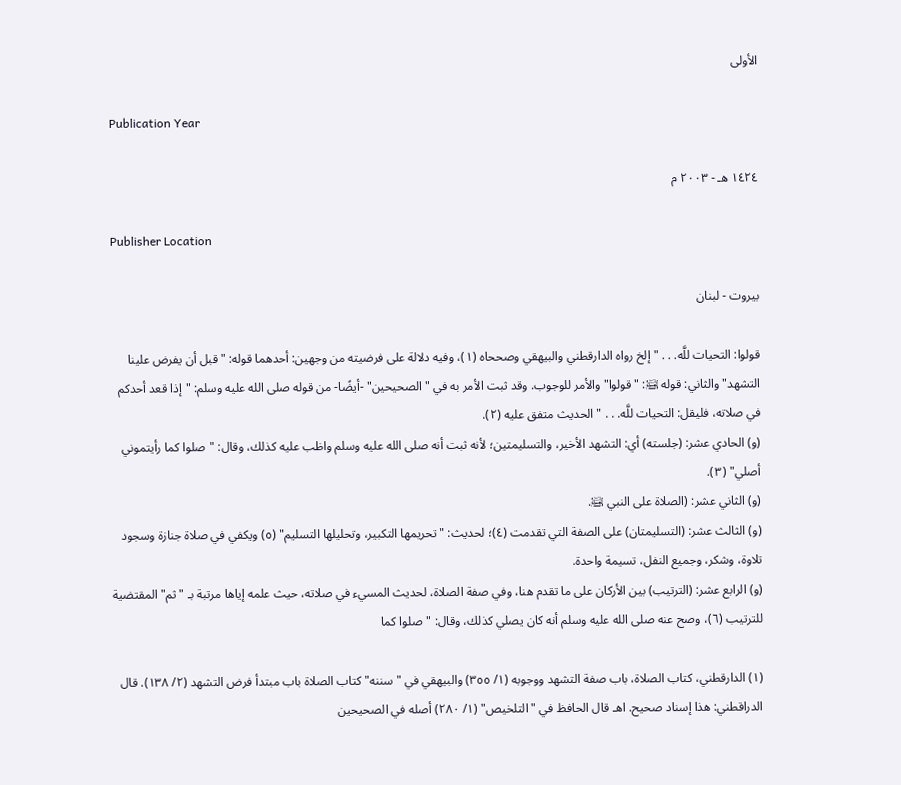الأولى

Publication Year

١٤٢٤ هـ - ٢٠٠٣ م

Publisher Location

بيروت - لبنان

قولوا: التحيات للَّه. . . " إلخ رواه الدارقطني والبيهقي وصححاه (١)، وفيه دلالة على فرضيته من وجهين: أحدهما قوله: "قبل أن يفرض علينا التشهد" والثاني: قوله ﵊: "قولوا" والأمر للوجوب. وقد ثبت الأمر به في "الصحيحين" -أيضًا- من قوله صلى الله عليه وسلم: "إذا قعد أحدكم في صلاته، فليقل: التحيات للَّه. . . " الحديث متفق عليه (٢).
(و) الحادي عشر: (جلسته) أي: التشهد الأخير، والتسليمتين؛ لأنه ثبت أنه صلى الله عليه وسلم واظب عليه كذلك، وقال: "صلوا كما رأيتموني أصلي" (٣).
(و) الثاني عشر: (الصلاة على النبي ﵊.
(و) الثالث عشر: (التسليمتان) على الصفة التي تقدمت (٤)؛ لحديث: "تحريمها التكبير، وتحليلها التسليم" (٥) ويكفي في صلاة جنازة وسجود تلاوة، وشكر، وجميع النفل، تسيمة واحدة.
(و) الرابع عشر: (الترتيب) بين الأركان على ما تقدم هنا، وفي صفة الصلاة، لحديث المسيء في صلاته، حيث علمه إياها مرتبة بـ "ثم" المقتضية للترتيب (٦)، وصح عنه صلى الله عليه وسلم أنه كان يصلي كذلك، وقال: "صلوا كما

(١) الدارقطني، كتاب الصلاة، باب صفة التشهد ووجوبه (١/ ٣٥٥) والبيهقي في "سننه" كتاب الصلاة باب مبتدأ فرض التشهد (٢/ ١٣٨). قال الدراقطني: هذا إسناد صحيح. اهـ قال الحافظ في "التلخيص" (١/ ٢٨٠) أصله في الصحيحين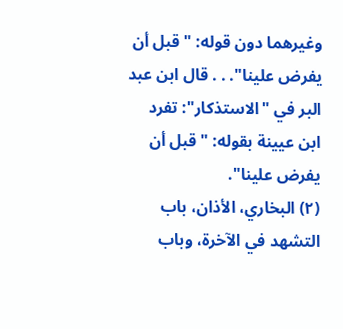وغيرهما دون قوله: "قبل أن يفرض علينا". . . قال ابن عبد البر في "الاستذكار": تفرد ابن عيينة بقوله: "قبل أن يفرض علينا".
(٢) البخاري، الأذان، باب التشهد في الآخرة، وباب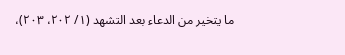ما يتخير من الدعاء بعد التشهد (١/ ٢٠٢، ٢٠٣)،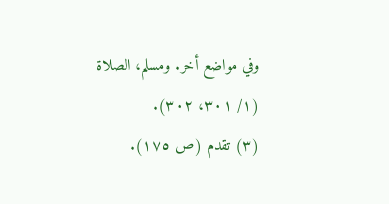وفي مواضع أخر. ومسلم، الصلاة (١/ ٣٠١، ٣٠٢).
(٣) تقدم (ص ١٧٥).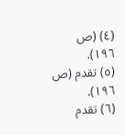(٤) (ص ١٩٦).
(٥) تقدم (ص ١٩٦).
(٦) تقدم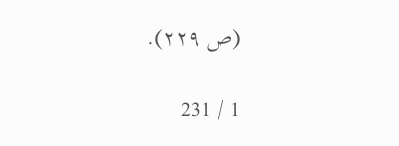(ص ٢٢٩).

1 / 231